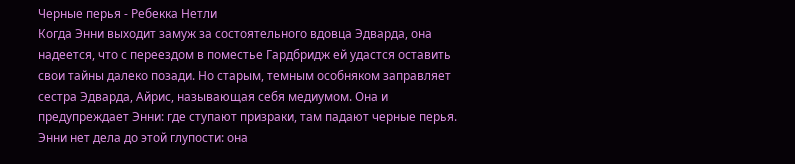Черные перья - Ребекка Нетли
Когда Энни выходит замуж за состоятельного вдовца Эдварда, она надеется, что с переездом в поместье Гардбридж ей удастся оставить свои тайны далеко позади. Но старым, темным особняком заправляет сестра Эдварда, Айрис, называющая себя медиумом. Она и предупреждает Энни: где ступают призраки, там падают черные перья. Энни нет дела до этой глупости: она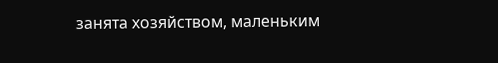занята хозяйством, маленьким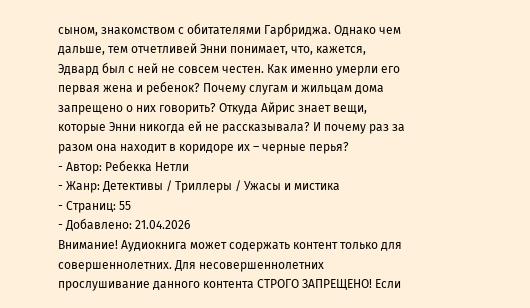сыном, знакомством с обитателями Гарбриджа. Однако чем дальше, тем отчетливей Энни понимает, что, кажется, Эдвард был с ней не совсем честен. Как именно умерли его первая жена и ребенок? Почему слугам и жильцам дома запрещено о них говорить? Откуда Айрис знает вещи, которые Энни никогда ей не рассказывала? И почему раз за разом она находит в коридоре их – черные перья?
- Автор: Ребекка Нетли
- Жанр: Детективы / Триллеры / Ужасы и мистика
- Страниц: 55
- Добавлено: 21.04.2026
Внимание! Аудиокнига может содержать контент только для совершеннолетних. Для несовершеннолетних прослушивание данного контента СТРОГО ЗАПРЕЩЕНО! Если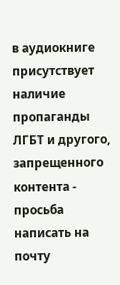в аудиокниге присутствует наличие пропаганды ЛГБТ и другого, запрещенного контента - просьба написать на почту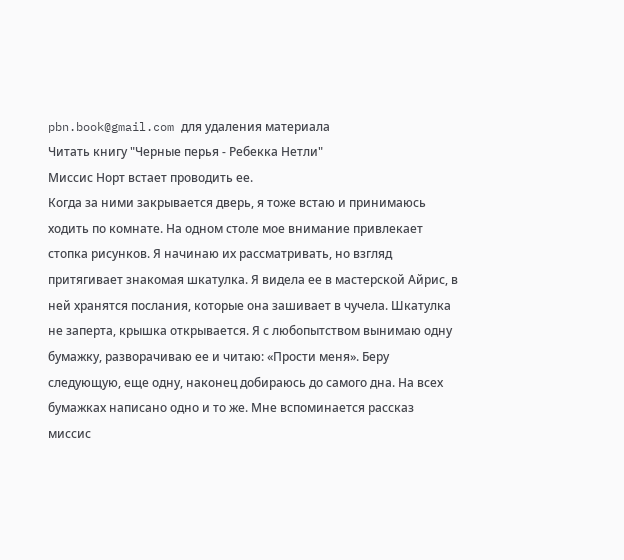pbn.book@gmail.com для удаления материала
Читать книгу "Черные перья - Ребекка Нетли"
Миссис Норт встает проводить ее.
Когда за ними закрывается дверь, я тоже встаю и принимаюсь ходить по комнате. На одном столе мое внимание привлекает стопка рисунков. Я начинаю их рассматривать, но взгляд притягивает знакомая шкатулка. Я видела ее в мастерской Айрис, в ней хранятся послания, которые она зашивает в чучела. Шкатулка не заперта, крышка открывается. Я с любопытством вынимаю одну бумажку, разворачиваю ее и читаю: «Прости меня». Беру следующую, еще одну, наконец добираюсь до самого дна. На всех бумажках написано одно и то же. Мне вспоминается рассказ миссис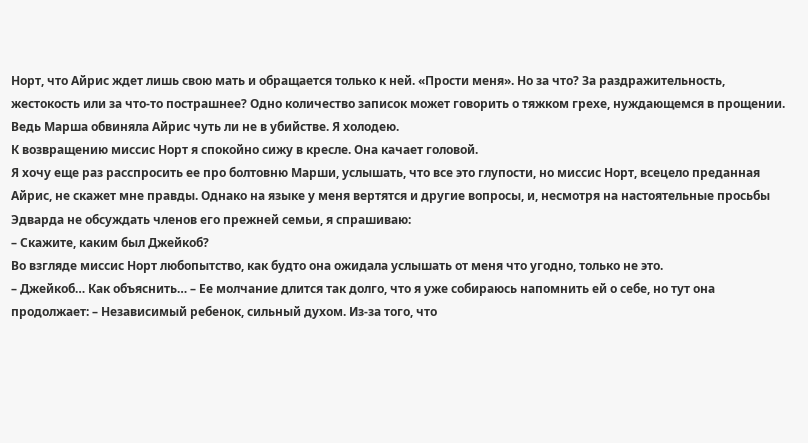Норт, что Айрис ждет лишь свою мать и обращается только к ней. «Прости меня». Но за что? За раздражительность, жестокость или за что-то пострашнее? Одно количество записок может говорить о тяжком грехе, нуждающемся в прощении. Ведь Марша обвиняла Айрис чуть ли не в убийстве. Я холодею.
К возвращению миссис Норт я спокойно сижу в кресле. Она качает головой.
Я хочу еще раз расспросить ее про болтовню Марши, услышать, что все это глупости, но миссис Норт, всецело преданная Айрис, не скажет мне правды. Однако на языке у меня вертятся и другие вопросы, и, несмотря на настоятельные просьбы Эдварда не обсуждать членов его прежней семьи, я спрашиваю:
– Скажите, каким был Джейкоб?
Во взгляде миссис Норт любопытство, как будто она ожидала услышать от меня что угодно, только не это.
– Джейкоб… Как объяснить… – Ее молчание длится так долго, что я уже собираюсь напомнить ей о себе, но тут она продолжает: – Независимый ребенок, сильный духом. Из-за того, что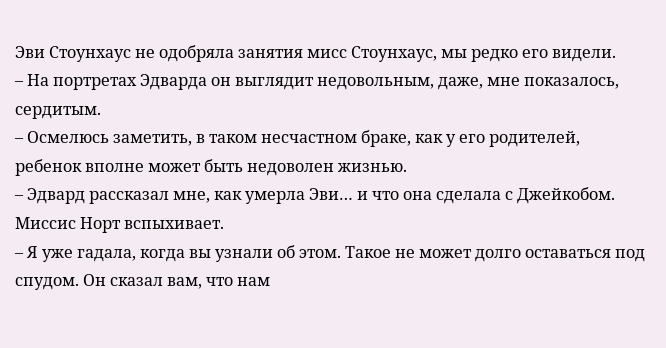Эви Стоунхаус не одобряла занятия мисс Стоунхаус, мы редко его видели.
– На портретах Эдварда он выглядит недовольным, даже, мне показалось, сердитым.
– Осмелюсь заметить, в таком несчастном браке, как у его родителей, ребенок вполне может быть недоволен жизнью.
– Эдвард рассказал мне, как умерла Эви… и что она сделала с Джейкобом.
Миссис Норт вспыхивает.
– Я уже гадала, когда вы узнали об этом. Такое не может долго оставаться под спудом. Он сказал вам, что нам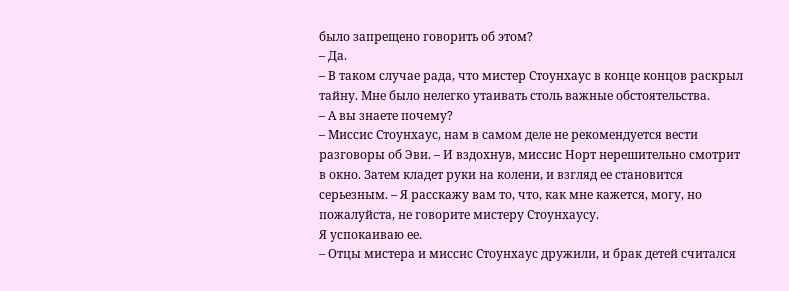было запрещено говорить об этом?
– Да.
– В таком случае рада, что мистер Стоунхаус в конце концов раскрыл тайну. Мне было нелегко утаивать столь важные обстоятельства.
– А вы знаете почему?
– Миссис Стоунхаус, нам в самом деле не рекомендуется вести разговоры об Эви. – И вздохнув, миссис Норт нерешительно смотрит в окно. Затем кладет руки на колени, и взгляд ее становится серьезным. – Я расскажу вам то, что, как мне кажется, могу, но пожалуйста, не говорите мистеру Стоунхаусу.
Я успокаиваю ее.
– Отцы мистера и миссис Стоунхаус дружили, и брак детей считался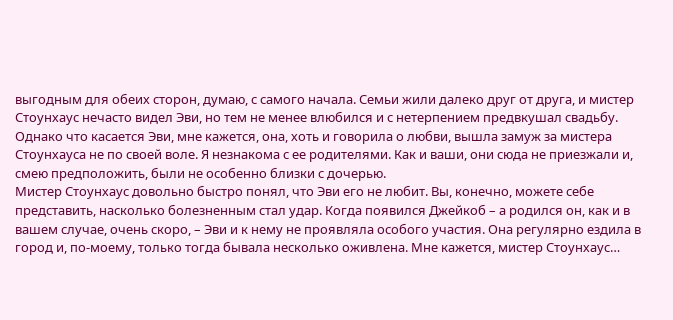выгодным для обеих сторон, думаю, с самого начала. Семьи жили далеко друг от друга, и мистер Стоунхаус нечасто видел Эви, но тем не менее влюбился и с нетерпением предвкушал свадьбу. Однако что касается Эви, мне кажется, она, хоть и говорила о любви, вышла замуж за мистера Стоунхауса не по своей воле. Я незнакома с ее родителями. Как и ваши, они сюда не приезжали и, смею предположить, были не особенно близки с дочерью.
Мистер Стоунхаус довольно быстро понял, что Эви его не любит. Вы, конечно, можете себе представить, насколько болезненным стал удар. Когда появился Джейкоб – а родился он, как и в вашем случае, очень скоро, – Эви и к нему не проявляла особого участия. Она регулярно ездила в город и, по-моему, только тогда бывала несколько оживлена. Мне кажется, мистер Стоунхаус…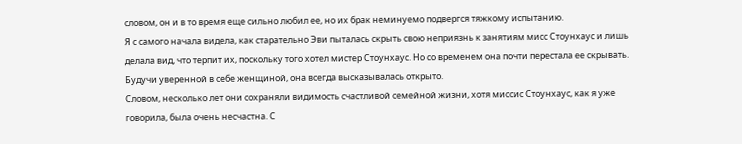словом, он и в то время еще сильно любил ее, но их брак неминуемо подвергся тяжкому испытанию.
Я с самого начала видела, как старательно Эви пыталась скрыть свою неприязнь к занятиям мисс Стоунхаус и лишь делала вид, что терпит их, поскольку того хотел мистер Стоунхаус. Но со временем она почти перестала ее скрывать. Будучи уверенной в себе женщиной, она всегда высказывалась открыто.
Словом, несколько лет они сохраняли видимость счастливой семейной жизни, хотя миссис Стоунхаус, как я уже говорила, была очень несчастна. С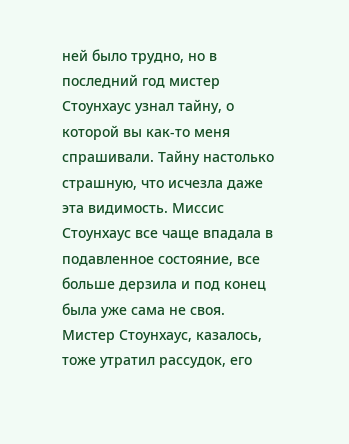ней было трудно, но в последний год мистер Стоунхаус узнал тайну, о которой вы как-то меня спрашивали. Тайну настолько страшную, что исчезла даже эта видимость. Миссис Стоунхаус все чаще впадала в подавленное состояние, все больше дерзила и под конец была уже сама не своя. Мистер Стоунхаус, казалось, тоже утратил рассудок, его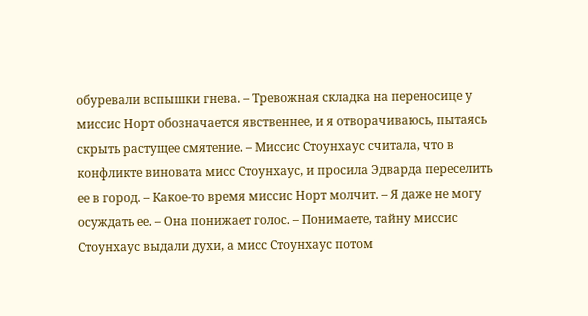обуревали вспышки гнева. – Тревожная складка на переносице у миссис Норт обозначается явственнее, и я отворачиваюсь, пытаясь скрыть растущее смятение. – Миссис Стоунхаус считала, что в конфликте виновата мисс Стоунхаус, и просила Эдварда переселить ее в город. – Какое-то время миссис Норт молчит. – Я даже не могу осуждать ее. – Она понижает голос. – Понимаете, тайну миссис Стоунхаус выдали духи, а мисс Стоунхаус потом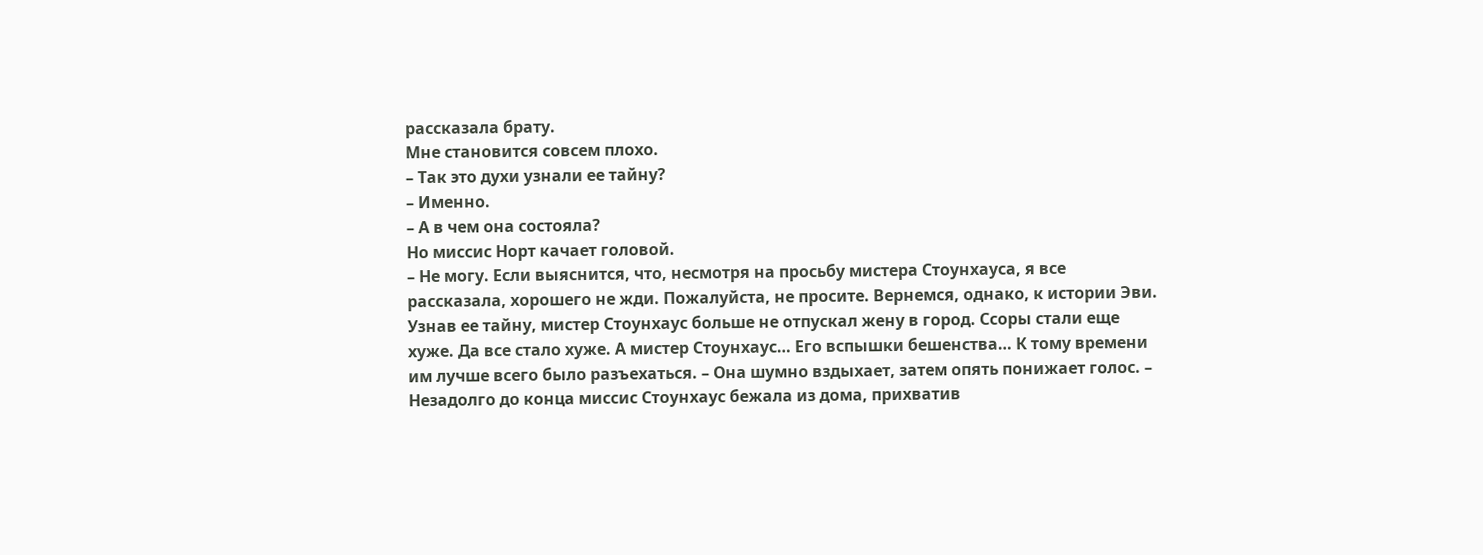рассказала брату.
Мне становится совсем плохо.
– Так это духи узнали ее тайну?
– Именно.
– А в чем она состояла?
Но миссис Норт качает головой.
– Не могу. Если выяснится, что, несмотря на просьбу мистера Стоунхауса, я все рассказала, хорошего не жди. Пожалуйста, не просите. Вернемся, однако, к истории Эви. Узнав ее тайну, мистер Стоунхаус больше не отпускал жену в город. Ссоры стали еще хуже. Да все стало хуже. А мистер Стоунхаус… Его вспышки бешенства… К тому времени им лучше всего было разъехаться. – Она шумно вздыхает, затем опять понижает голос. – Незадолго до конца миссис Стоунхаус бежала из дома, прихватив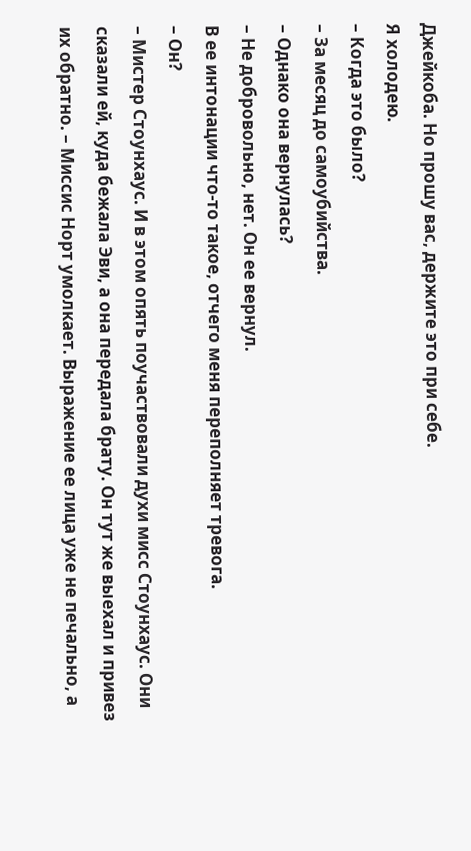Джейкоба. Но прошу вас, держите это при себе.
Я холодею.
– Когда это было?
– За месяц до самоубийства.
– Однако она вернулась?
– Не добровольно, нет. Он ее вернул.
В ее интонации что-то такое, отчего меня переполняет тревога.
– Он?
– Мистер Стоунхаус. И в этом опять поучаствовали духи мисс Стоунхаус. Они сказали ей, куда бежала Эви, а она передала брату. Он тут же выехал и привез их обратно. – Миссис Норт умолкает. Выражение ее лица уже не печально, а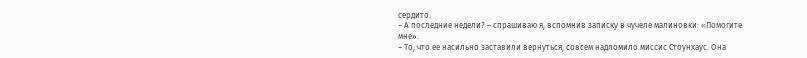сердито.
– А последние недели? – спрашиваю я, вспомнив записку в чучеле малиновки: «Помогите мне».
– То, что ее насильно заставили вернуться, совсем надломило миссис Стоунхаус. Она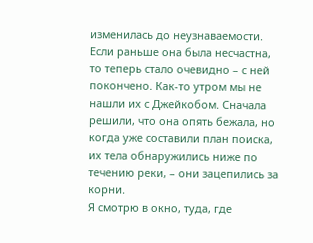изменилась до неузнаваемости. Если раньше она была несчастна, то теперь стало очевидно – с ней покончено. Как-то утром мы не нашли их с Джейкобом. Сначала решили, что она опять бежала, но когда уже составили план поиска, их тела обнаружились ниже по течению реки, – они зацепились за корни.
Я смотрю в окно, туда, где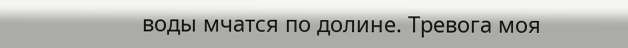воды мчатся по долине. Тревога моя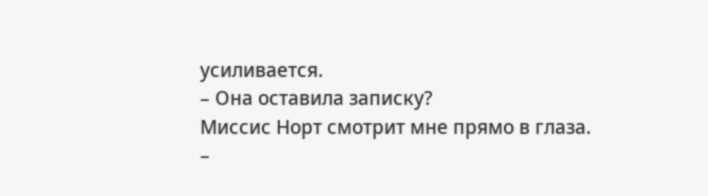усиливается.
– Она оставила записку?
Миссис Норт смотрит мне прямо в глаза.
–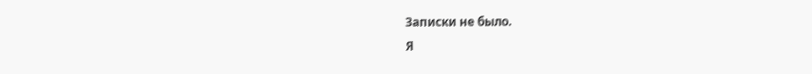Записки не было.
Я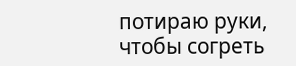потираю руки, чтобы согреть